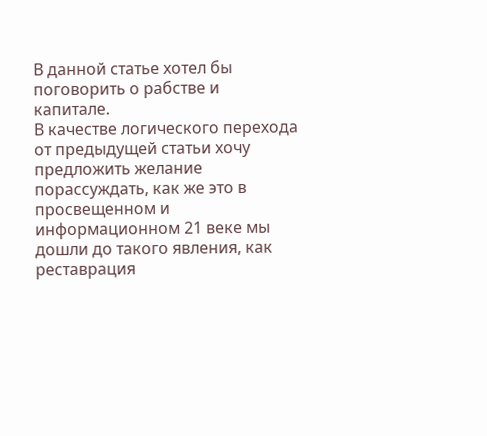В данной статье хотел бы поговорить о рабстве и капитале.
В качестве логического перехода от предыдущей статьи хочу предложить желание порассуждать, как же это в просвещенном и информационном 21 веке мы дошли до такого явления, как реставрация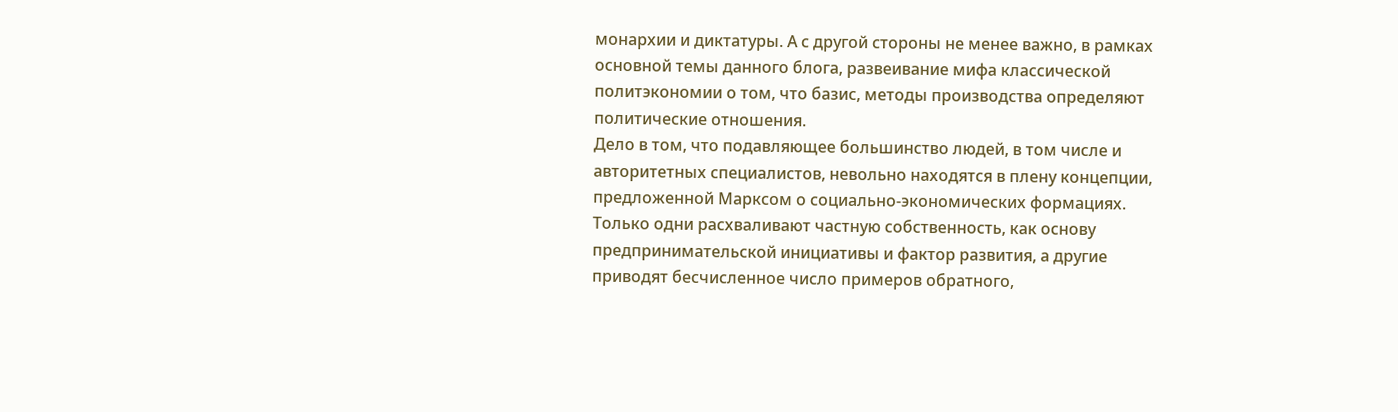монархии и диктатуры. А с другой стороны не менее важно, в рамках основной темы данного блога, развеивание мифа классической политэкономии о том, что базис, методы производства определяют политические отношения.
Дело в том, что подавляющее большинство людей, в том числе и авторитетных специалистов, невольно находятся в плену концепции, предложенной Марксом о социально-экономических формациях.
Только одни расхваливают частную собственность, как основу предпринимательской инициативы и фактор развития, а другие приводят бесчисленное число примеров обратного,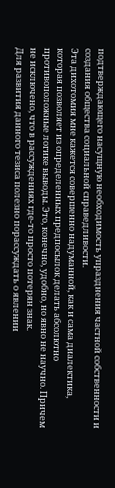подтверждающего насущную необходимость упразднения частной собственности и создания общества социальной справедливости.
Эта дихотомия мне кажется совершенно надуманной, как и сама диалектика, которая позволяет из определенных предпосылок делать абсолютно противоположные логике выводы. Это, конечно, удобно, но явно не научно. Причем не исключено, что в рассуждениях где-то просто потерян знак.
Для развития данного тезиса полезно порассуждать о явлении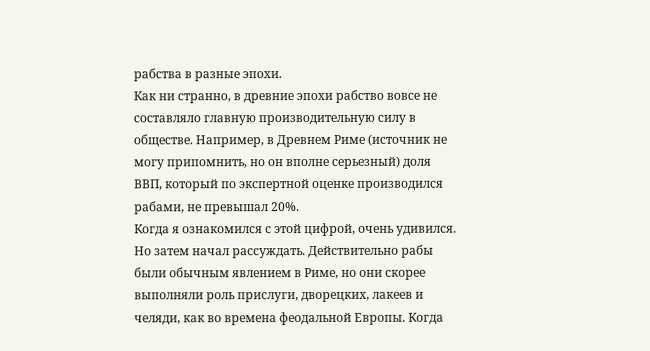рабства в разные эпохи.
Как ни странно, в древние эпохи рабство вовсе не составляло главную производительную силу в обществе. Например, в Древнем Риме (источник не могу припомнить, но он вполне серьезный) доля ВВП, который по экспертной оценке производился рабами, не превышал 20%.
Когда я ознакомился с этой цифрой, очень удивился. Но затем начал рассуждать. Действительно рабы были обычным явлением в Риме, но они скорее выполняли роль прислуги, дворецких, лакеев и челяди, как во времена феодальной Европы. Когда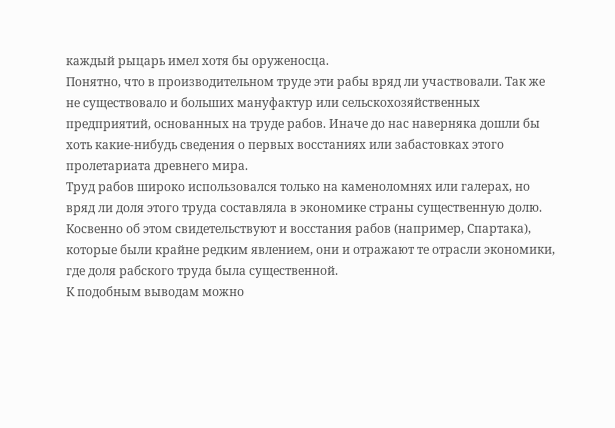каждый рыцарь имел хотя бы оруженосца.
Понятно, что в производительном труде эти рабы вряд ли участвовали. Так же не существовало и больших мануфактур или сельскохозяйственных предприятий, основанных на труде рабов. Иначе до нас наверняка дошли бы хоть какие-нибудь сведения о первых восстаниях или забастовках этого пролетариата древнего мира.
Труд рабов широко использовался только на каменоломнях или галерах, но вряд ли доля этого труда составляла в экономике страны существенную долю. Косвенно об этом свидетельствуют и восстания рабов (например, Спартака), которые были крайне редким явлением, они и отражают те отрасли экономики, где доля рабского труда была существенной.
К подобным выводам можно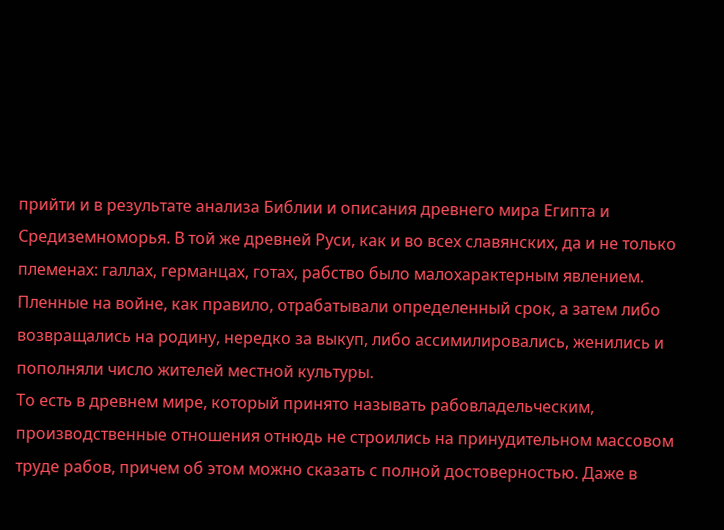прийти и в результате анализа Библии и описания древнего мира Египта и Средиземноморья. В той же древней Руси, как и во всех славянских, да и не только племенах: галлах, германцах, готах, рабство было малохарактерным явлением.
Пленные на войне, как правило, отрабатывали определенный срок, а затем либо возвращались на родину, нередко за выкуп, либо ассимилировались, женились и пополняли число жителей местной культуры.
То есть в древнем мире, который принято называть рабовладельческим, производственные отношения отнюдь не строились на принудительном массовом труде рабов, причем об этом можно сказать с полной достоверностью. Даже в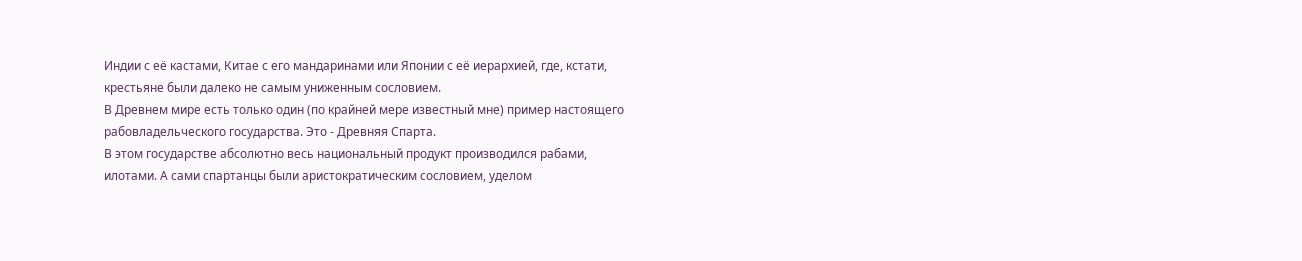Индии с её кастами, Китае с его мандаринами или Японии с её иерархией, где, кстати, крестьяне были далеко не самым униженным сословием.
В Древнем мире есть только один (по крайней мере известный мне) пример настоящего рабовладельческого государства. Это - Древняя Спарта.
В этом государстве абсолютно весь национальный продукт производился рабами, илотами. А сами спартанцы были аристократическим сословием, уделом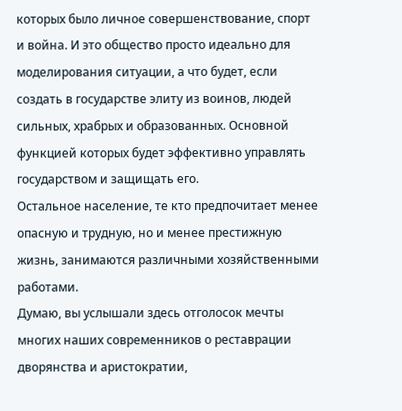которых было личное совершенствование, спорт и война. И это общество просто идеально для моделирования ситуации, а что будет, если создать в государстве элиту из воинов, людей сильных, храбрых и образованных. Основной функцией которых будет эффективно управлять государством и защищать его.
Остальное население, те кто предпочитает менее опасную и трудную, но и менее престижную жизнь, занимаются различными хозяйственными работами.
Думаю, вы услышали здесь отголосок мечты многих наших современников о реставрации дворянства и аристократии,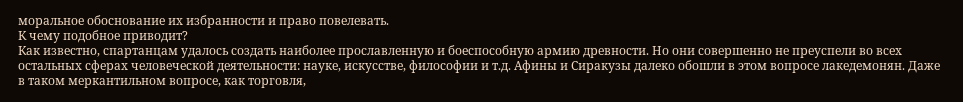моральное обоснование их избранности и право повелевать.
К чему подобное приводит?
Как известно, спартанцам удалось создать наиболее прославленную и боеспособную армию древности. Но они совершенно не преуспели во всех остальных сферах человеческой деятельности: науке, искусстве, философии и т.д. Афины и Сиракузы далеко обошли в этом вопросе лакедемонян. Даже в таком меркантильном вопросе, как торговля,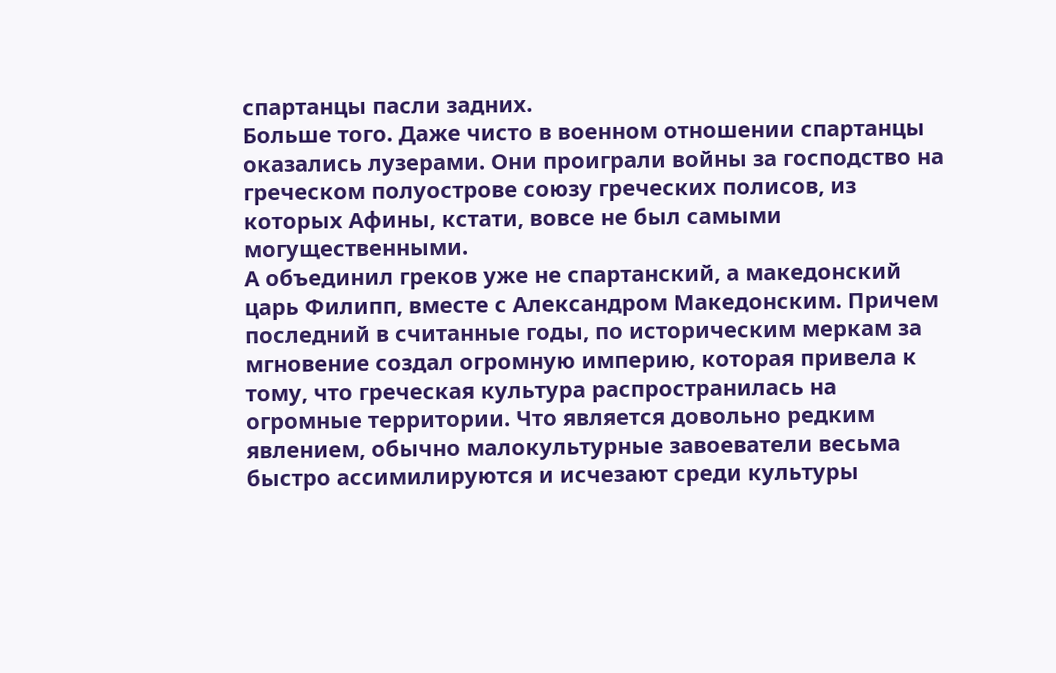спартанцы пасли задних.
Больше того. Даже чисто в военном отношении спартанцы оказались лузерами. Они проиграли войны за господство на греческом полуострове союзу греческих полисов, из которых Афины, кстати, вовсе не был самыми могущественными.
А объединил греков уже не спартанский, а македонский царь Филипп, вместе с Александром Македонским. Причем последний в считанные годы, по историческим меркам за мгновение создал огромную империю, которая привела к тому, что греческая культура распространилась на огромные территории. Что является довольно редким явлением, обычно малокультурные завоеватели весьма быстро ассимилируются и исчезают среди культуры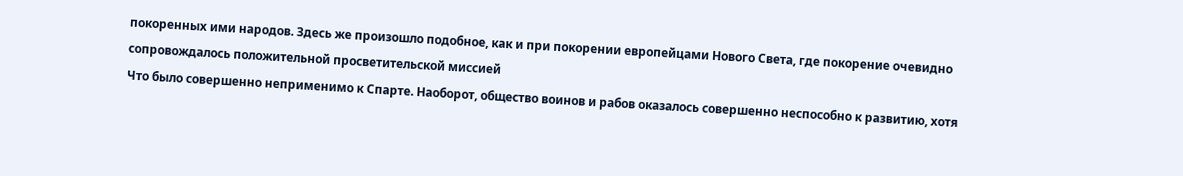покоренных ими народов. Здесь же произошло подобное, как и при покорении европейцами Нового Света, где покорение очевидно сопровождалось положительной просветительской миссией
Что было совершенно неприменимо к Спарте. Наоборот, общество воинов и рабов оказалось совершенно неспособно к развитию, хотя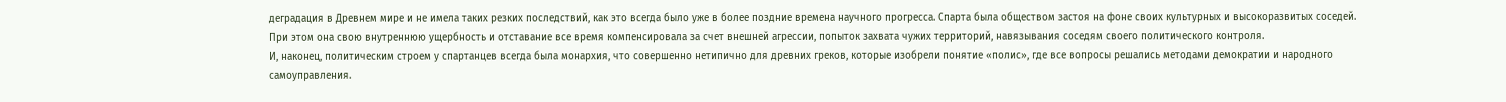деградация в Древнем мире и не имела таких резких последствий, как это всегда было уже в более поздние времена научного прогресса. Спарта была обществом застоя на фоне своих культурных и высокоразвитых соседей.
При этом она свою внутреннюю ущербность и отставание все время компенсировала за счет внешней агрессии, попыток захвата чужих территорий, навязывания соседям своего политического контроля.
И, наконец, политическим строем у спартанцев всегда была монархия, что совершенно нетипично для древних греков, которые изобрели понятие «полис», где все вопросы решались методами демократии и народного самоуправления.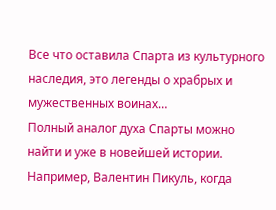Все что оставила Спарта из культурного наследия, это легенды о храбрых и мужественных воинах…
Полный аналог духа Спарты можно найти и уже в новейшей истории. Например, Валентин Пикуль, когда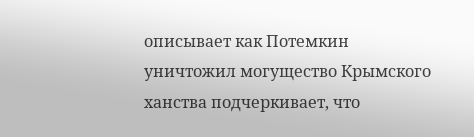описывает как Потемкин уничтожил могущество Крымского ханства подчеркивает, что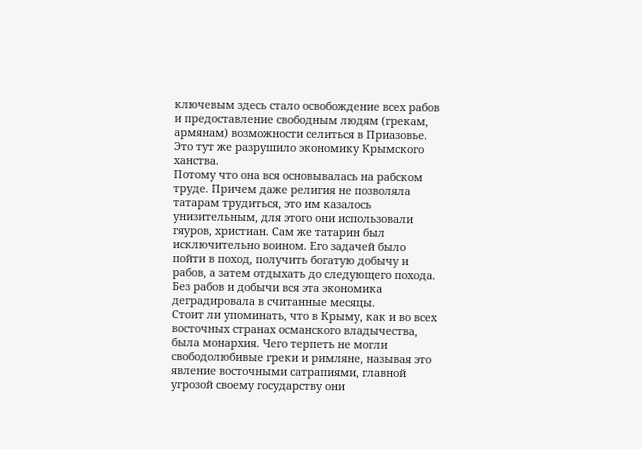ключевым здесь стало освобождение всех рабов и предоставление свободным людям (грекам, армянам) возможности селиться в Приазовье. Это тут же разрушило экономику Крымского ханства.
Потому что она вся основывалась на рабском труде. Причем даже религия не позволяла татарам трудиться, это им казалось унизительным, для этого они использовали гяуров, христиан. Сам же татарин был исключительно воином. Его задачей было пойти в поход, получить богатую добычу и рабов, а затем отдыхать до следующего похода.
Без рабов и добычи вся эта экономика деградировала в считанные месяцы.
Стоит ли упоминать, что в Крыму, как и во всех восточных странах османского владычества, была монархия. Чего терпеть не могли свободолюбивые греки и римляне, называя это явление восточными сатрапиями, главной угрозой своему государству они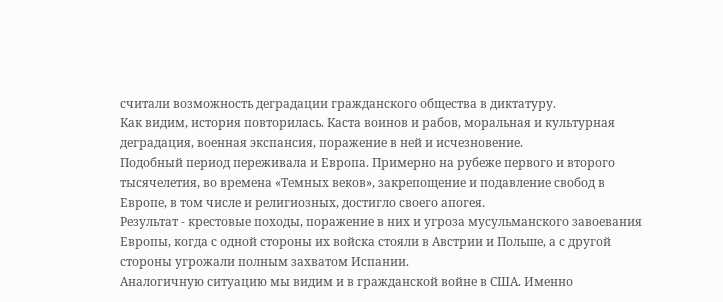считали возможность деградации гражданского общества в диктатуру.
Как видим, история повторилась. Каста воинов и рабов, моральная и культурная деградация, военная экспансия, поражение в ней и исчезновение.
Подобный период переживала и Европа. Примерно на рубеже первого и второго тысячелетия, во времена «Темных веков», закрепощение и подавление свобод в Европе, в том числе и религиозных, достигло своего апогея.
Результат - крестовые походы, поражение в них и угроза мусульманского завоевания Европы, когда с одной стороны их войска стояли в Австрии и Польше, а с другой стороны угрожали полным захватом Испании.
Аналогичную ситуацию мы видим и в гражданской войне в США. Именно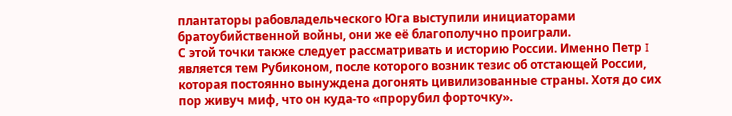плантаторы рабовладельческого Юга выступили инициаторами братоубийственной войны, они же её благополучно проиграли.
С этой точки также следует рассматривать и историю России. Именно Петр I является тем Рубиконом, после которого возник тезис об отстающей России, которая постоянно вынуждена догонять цивилизованные страны. Хотя до сих пор живуч миф, что он куда-то «прорубил форточку».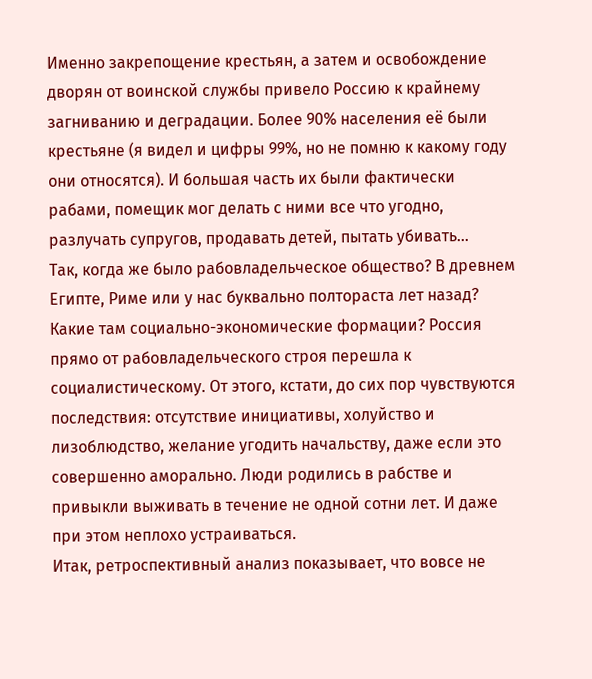Именно закрепощение крестьян, а затем и освобождение дворян от воинской службы привело Россию к крайнему загниванию и деградации. Более 90% населения её были крестьяне (я видел и цифры 99%, но не помню к какому году они относятся). И большая часть их были фактически рабами, помещик мог делать с ними все что угодно, разлучать супругов, продавать детей, пытать убивать…
Так, когда же было рабовладельческое общество? В древнем Египте, Риме или у нас буквально полтораста лет назад? Какие там социально-экономические формации? Россия прямо от рабовладельческого строя перешла к социалистическому. От этого, кстати, до сих пор чувствуются последствия: отсутствие инициативы, холуйство и лизоблюдство, желание угодить начальству, даже если это совершенно аморально. Люди родились в рабстве и привыкли выживать в течение не одной сотни лет. И даже при этом неплохо устраиваться.
Итак, ретроспективный анализ показывает, что вовсе не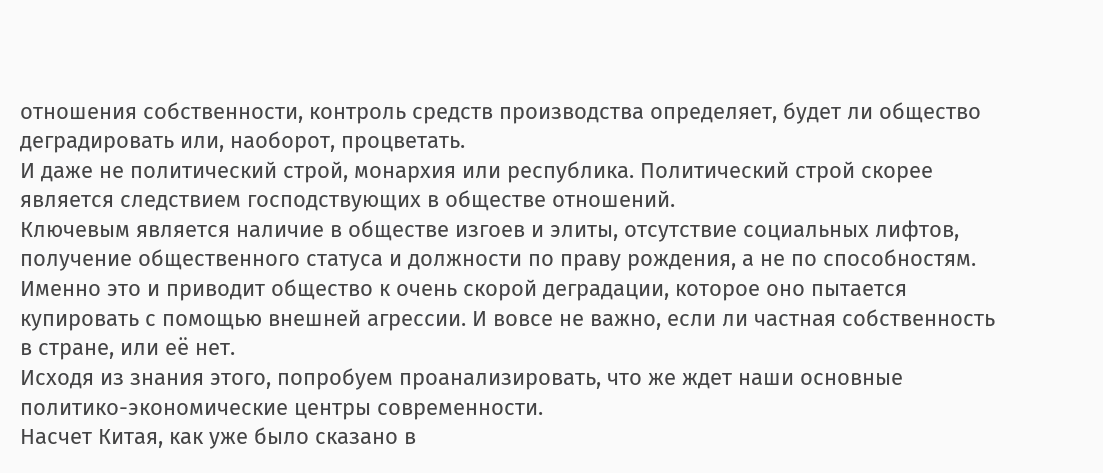отношения собственности, контроль средств производства определяет, будет ли общество деградировать или, наоборот, процветать.
И даже не политический строй, монархия или республика. Политический строй скорее является следствием господствующих в обществе отношений.
Ключевым является наличие в обществе изгоев и элиты, отсутствие социальных лифтов, получение общественного статуса и должности по праву рождения, а не по способностям. Именно это и приводит общество к очень скорой деградации, которое оно пытается купировать с помощью внешней агрессии. И вовсе не важно, если ли частная собственность в стране, или её нет.
Исходя из знания этого, попробуем проанализировать, что же ждет наши основные политико-экономические центры современности.
Насчет Китая, как уже было сказано в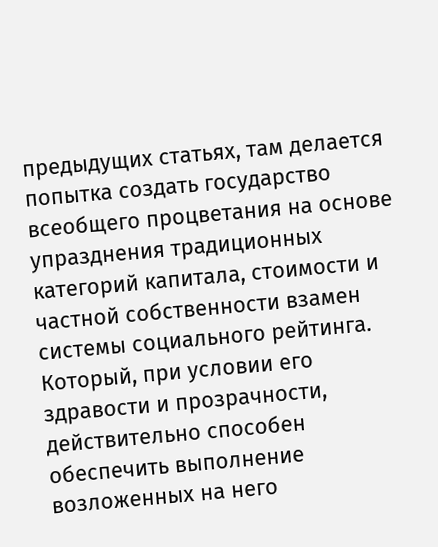предыдущих статьях, там делается попытка создать государство всеобщего процветания на основе упразднения традиционных категорий капитала, стоимости и частной собственности взамен системы социального рейтинга.
Который, при условии его здравости и прозрачности, действительно способен обеспечить выполнение возложенных на него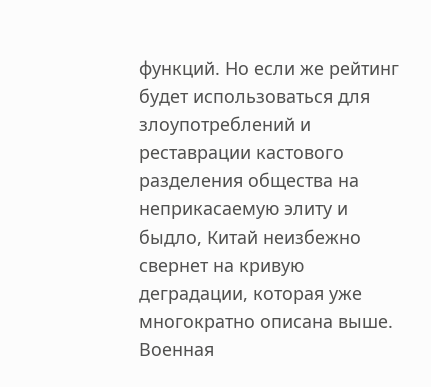функций. Но если же рейтинг будет использоваться для злоупотреблений и реставрации кастового разделения общества на неприкасаемую элиту и быдло, Китай неизбежно свернет на кривую деградации, которая уже многократно описана выше. Военная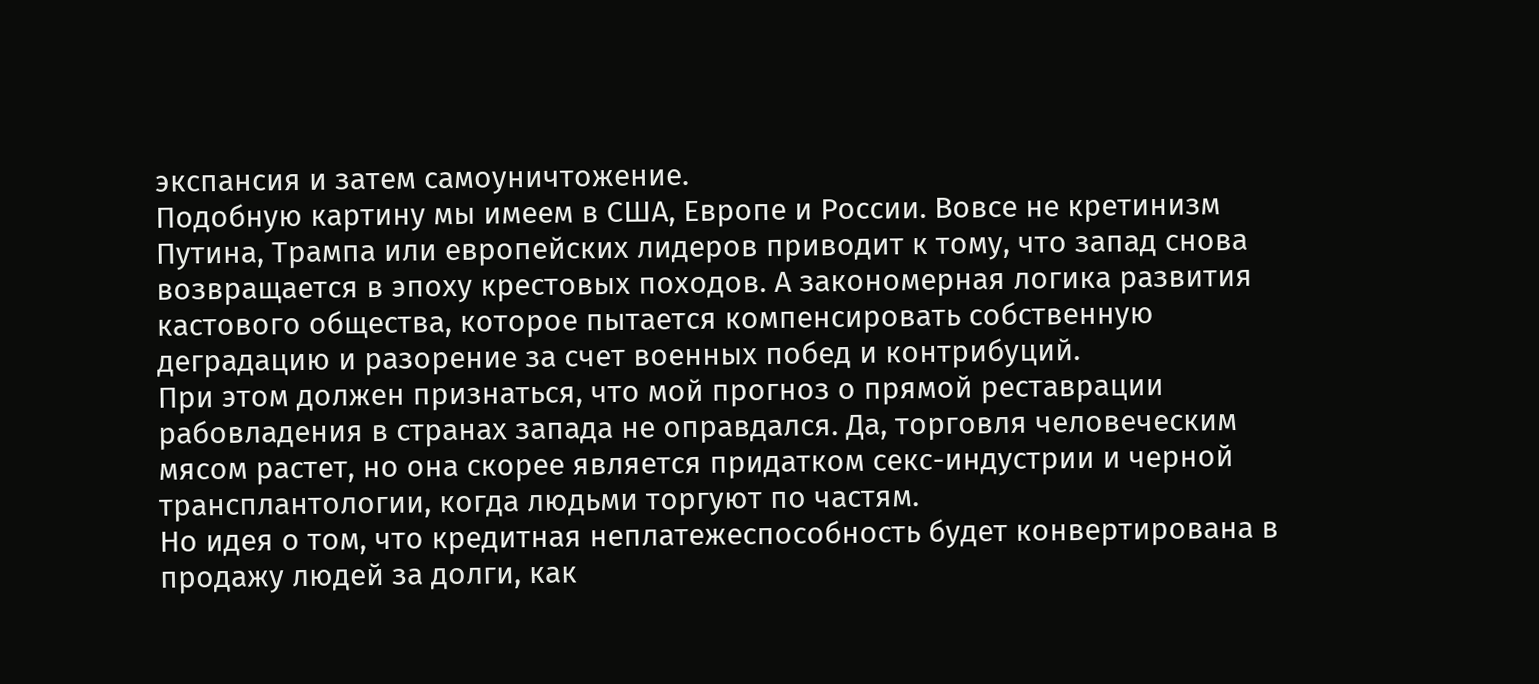экспансия и затем самоуничтожение.
Подобную картину мы имеем в США, Европе и России. Вовсе не кретинизм Путина, Трампа или европейских лидеров приводит к тому, что запад снова возвращается в эпоху крестовых походов. А закономерная логика развития кастового общества, которое пытается компенсировать собственную деградацию и разорение за счет военных побед и контрибуций.
При этом должен признаться, что мой прогноз о прямой реставрации рабовладения в странах запада не оправдался. Да, торговля человеческим мясом растет, но она скорее является придатком секс-индустрии и черной трансплантологии, когда людьми торгуют по частям.
Но идея о том, что кредитная неплатежеспособность будет конвертирована в продажу людей за долги, как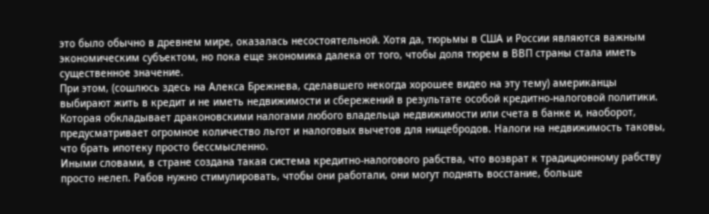это было обычно в древнем мире, оказалась несостоятельной. Хотя да, тюрьмы в США и России являются важным экономическим субъектом, но пока еще экономика далека от того, чтобы доля тюрем в ВВП страны стала иметь существенное значение.
При этом, (сошлюсь здесь на Алекса Брежнева, сделавшего некогда хорошее видео на эту тему) американцы выбирают жить в кредит и не иметь недвижимости и сбережений в результате особой кредитно-налоговой политики. Которая обкладывает драконовскими налогами любого владельца недвижимости или счета в банке и, наоборот, предусматривает огромное количество льгот и налоговых вычетов для нищебродов. Налоги на недвижимость таковы, что брать ипотеку просто бессмысленно.
Иными словами, в стране создана такая система кредитно-налогового рабства, что возврат к традиционному рабству просто нелеп. Рабов нужно стимулировать, чтобы они работали, они могут поднять восстание, больше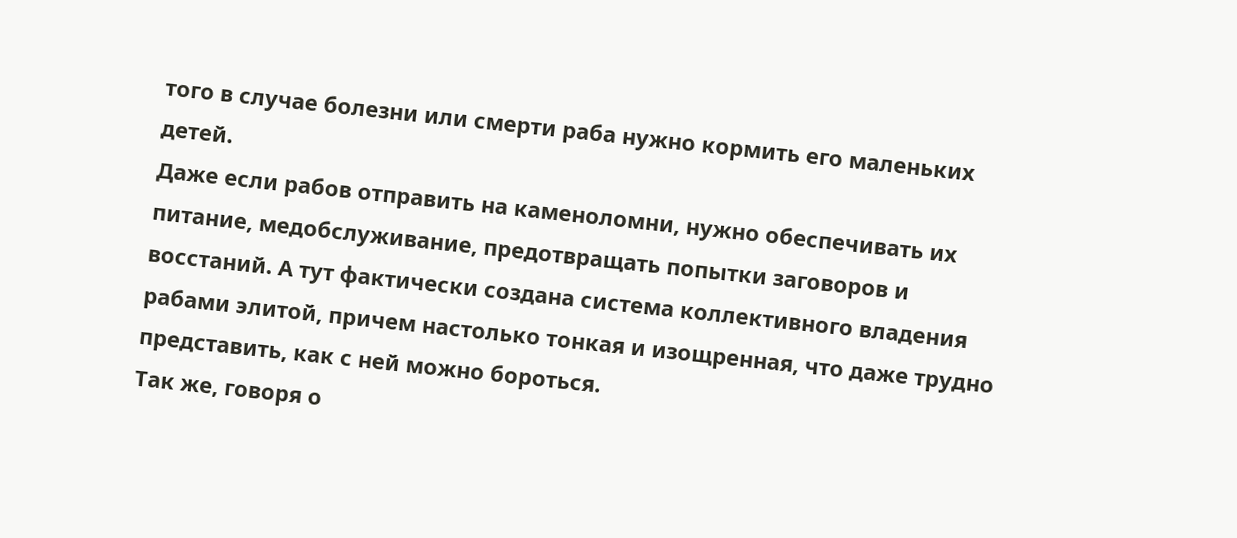того в случае болезни или смерти раба нужно кормить его маленьких детей.
Даже если рабов отправить на каменоломни, нужно обеспечивать их питание, медобслуживание, предотвращать попытки заговоров и восстаний. А тут фактически создана система коллективного владения рабами элитой, причем настолько тонкая и изощренная, что даже трудно представить, как с ней можно бороться.
Так же, говоря о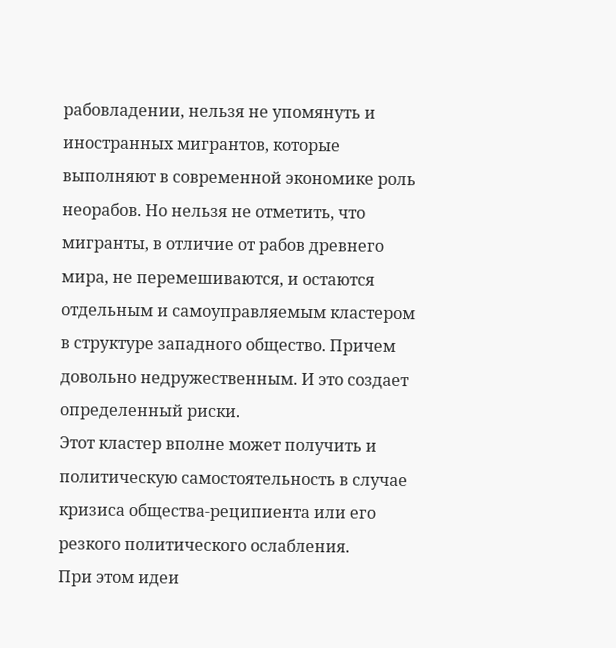рабовладении, нельзя не упомянуть и иностранных мигрантов, которые выполняют в современной экономике роль неорабов. Но нельзя не отметить, что мигранты, в отличие от рабов древнего мира, не перемешиваются, и остаются отдельным и самоуправляемым кластером в структуре западного общество. Причем довольно недружественным. И это создает определенный риски.
Этот кластер вполне может получить и политическую самостоятельность в случае кризиса общества-реципиента или его резкого политического ослабления.
При этом идеи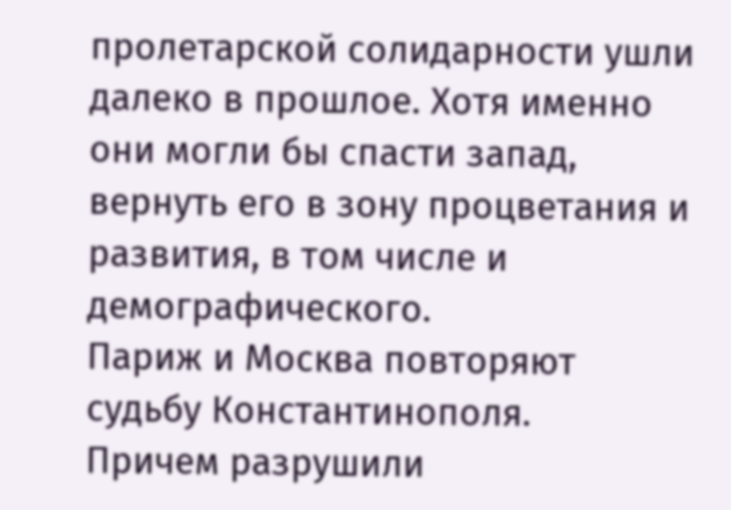пролетарской солидарности ушли далеко в прошлое. Хотя именно они могли бы спасти запад, вернуть его в зону процветания и развития, в том числе и демографического.
Париж и Москва повторяют судьбу Константинополя.
Причем разрушили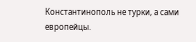Константинополь не турки, а сами европейцы.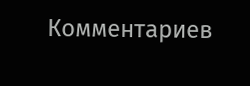Комментариев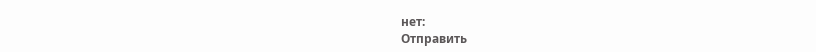нет:
Отправить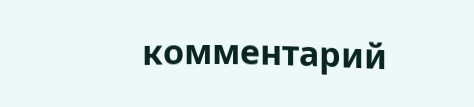комментарий